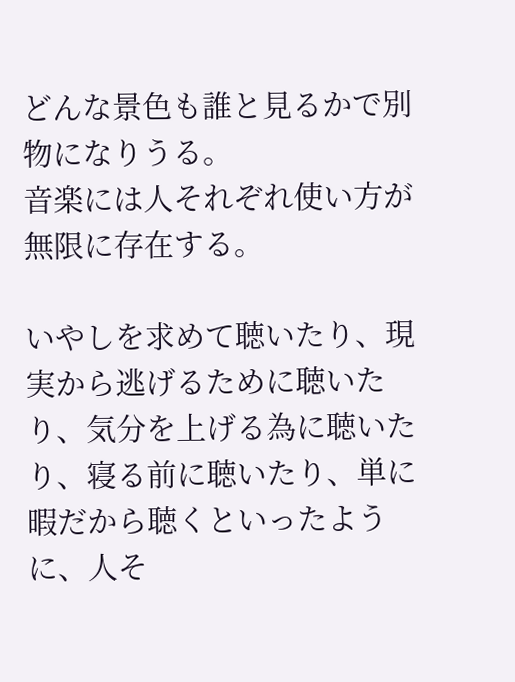どんな景色も誰と見るかで別物になりうる。
音楽には人それぞれ使い方が無限に存在する。

いやしを求めて聴いたり、現実から逃げるために聴いたり、気分を上げる為に聴いたり、寝る前に聴いたり、単に暇だから聴くといったように、人そ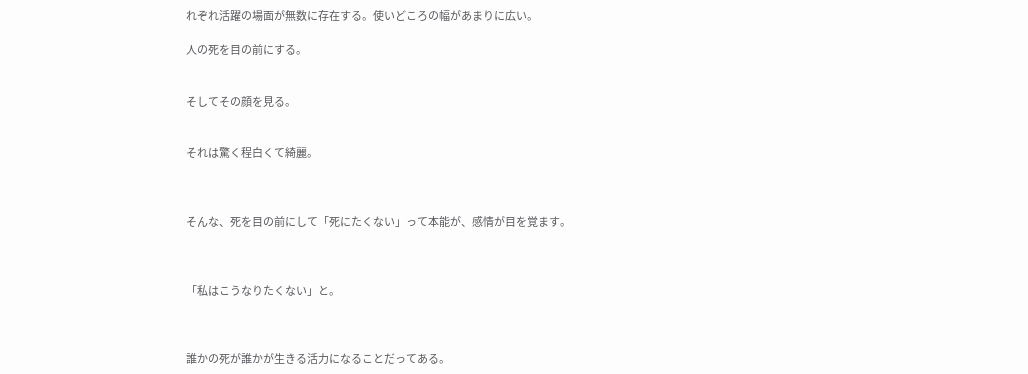れぞれ活躍の場面が無数に存在する。使いどころの幅があまりに広い。

人の死を目の前にする。


そしてその顔を見る。


それは驚く程白くて綺麗。



そんな、死を目の前にして「死にたくない」って本能が、感情が目を覚ます。



「私はこうなりたくない」と。



誰かの死が誰かが生きる活力になることだってある。